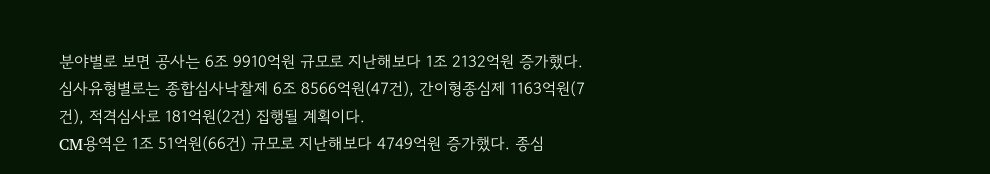분야별로 보면 공사는 6조 9910억원 규모로 지난해보다 1조 2132억원 증가했다. 심사유형별로는 종합심사낙찰제 6조 8566억원(47건), 간이형종심제 1163억원(7건), 적격심사로 181억원(2건) 집행될 계획이다.
CM용역은 1조 51억원(66건) 규모로 지난해보다 4749억원 증가했다. 종심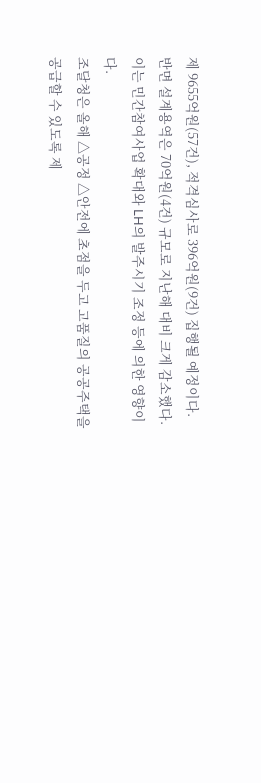제 9655억원(57건), 적격심사로 396억원(9건) 집행될 예정이다.
반면 설계용역은 70억원(4건) 규모로 지난해 대비 크게 감소했다. 이는 민간참여사업 확대와 LH의 발주시기 조정 등에 의한 영향이다.
조달청은 올해 △공정 △안전에 초점을 두고 고품질의 공공주택을 공급할 수 있도록 제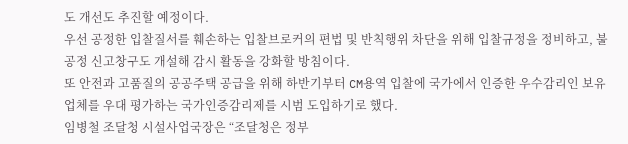도 개선도 추진할 예정이다.
우선 공정한 입찰질서를 훼손하는 입찰브로커의 편법 및 반칙행위 차단을 위해 입찰규정을 정비하고, 불공정 신고창구도 개설해 감시 활동을 강화할 방침이다.
또 안전과 고품질의 공공주택 공급을 위해 하반기부터 CM용역 입찰에 국가에서 인증한 우수감리인 보유업체를 우대 평가하는 국가인증감리제를 시범 도입하기로 했다.
임병철 조달청 시설사업국장은 “조달청은 정부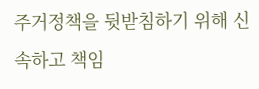주거정책을 뒷받침하기 위해 신속하고 책임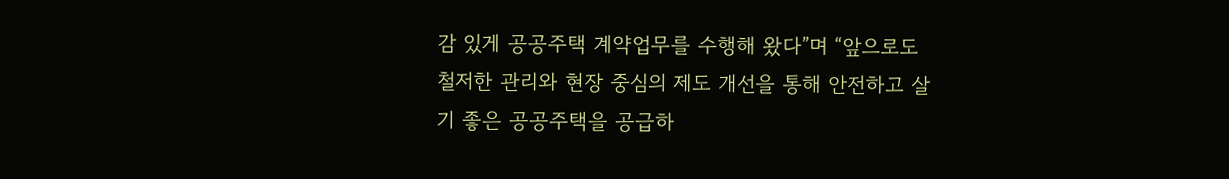감 있게 공공주택 계약업무를 수행해 왔다”며 “앞으로도 철저한 관리와 현장 중심의 제도 개선을 통해 안전하고 살기 좋은 공공주택을 공급하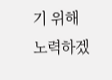기 위해 노력하겠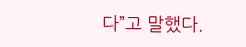다”고 말했다.